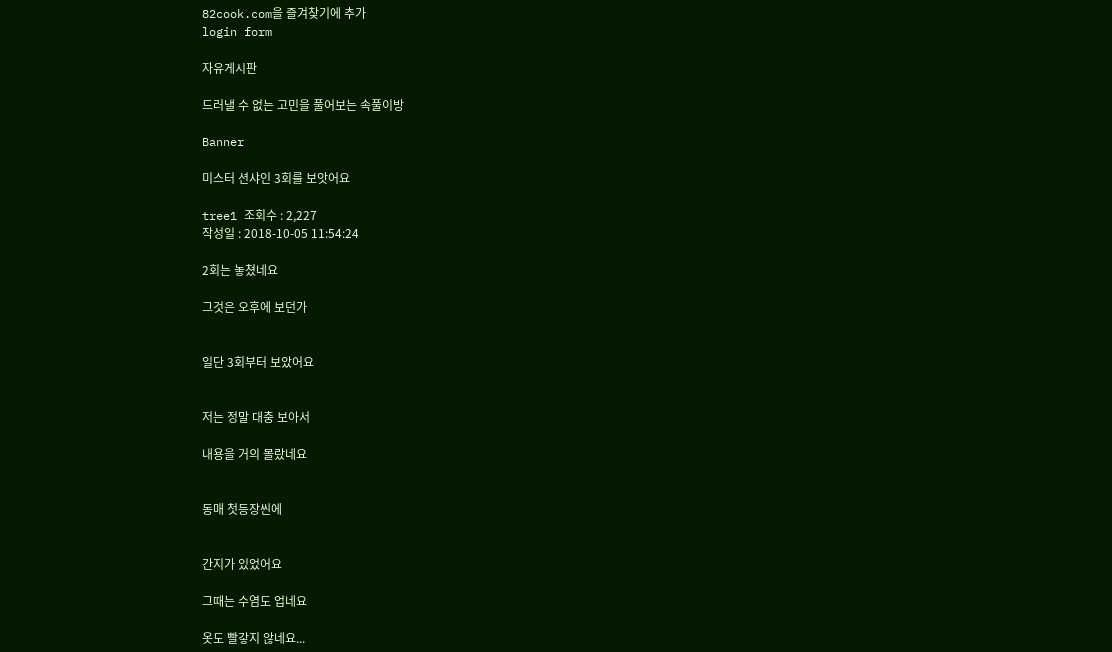82cook.com을 즐겨찾기에 추가
login form

자유게시판

드러낼 수 없는 고민을 풀어보는 속풀이방

Banner

미스터 션샤인 3회를 보앗어요

tree1 조회수 : 2,227
작성일 : 2018-10-05 11:54:24

2회는 놓쳤네요

그것은 오후에 보던가


일단 3회부터 보았어요


저는 정말 대충 보아서

내용을 거의 몰랐네요


동매 첫등장씬에


간지가 있었어요

그때는 수염도 업네요

옷도 빨갛지 않네요...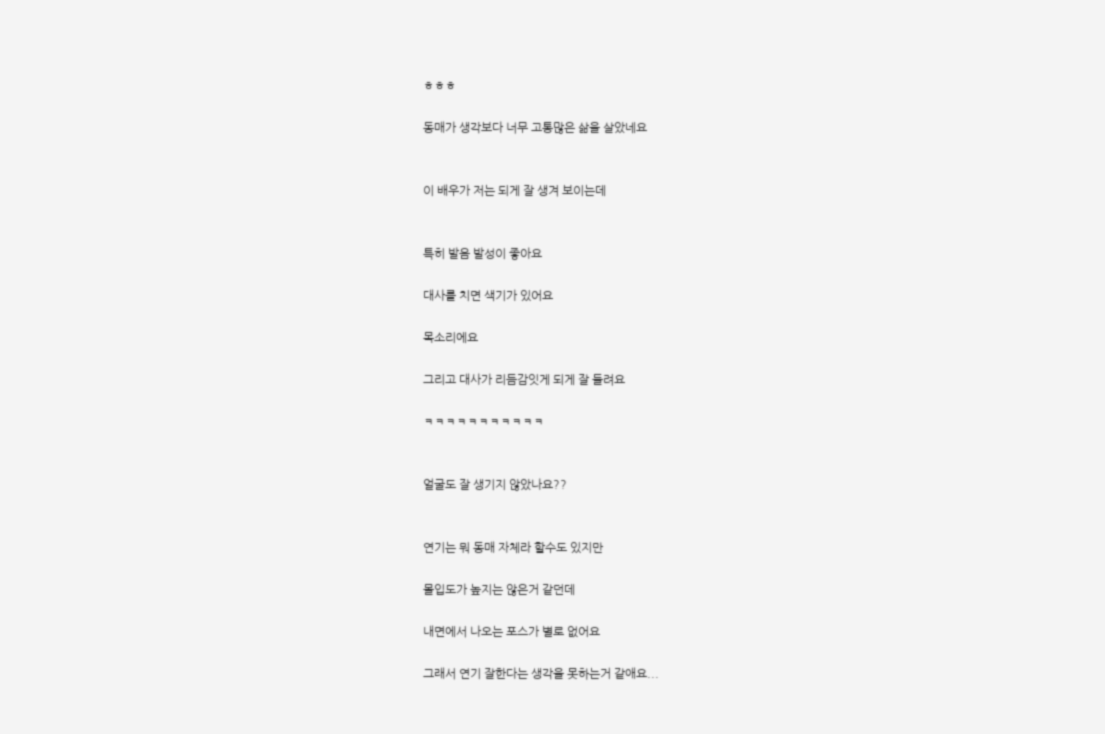ㅎㅎㅎ

동매가 생각보다 너무 고통많은 삶을 살았네요


이 배우가 저는 되게 잘 생겨 보이는데


특히 발음 발성이 좋아요

대사를 치면 색기가 있어요

목소리에요

그리고 대사가 리듬감잇게 되게 잘 들려요

ㅋㅋㅋㅋㅋㅋㅋㅋㅋㅋㅋ


얼굴도 잘 생기지 않았나요??


연기는 뭐 동매 자체라 할수도 있지만

몰입도가 높지는 않은거 같던데

내면에서 나오는 포스가 별로 없어요

그래서 연기 잘한다는 생각을 못하는거 같애요...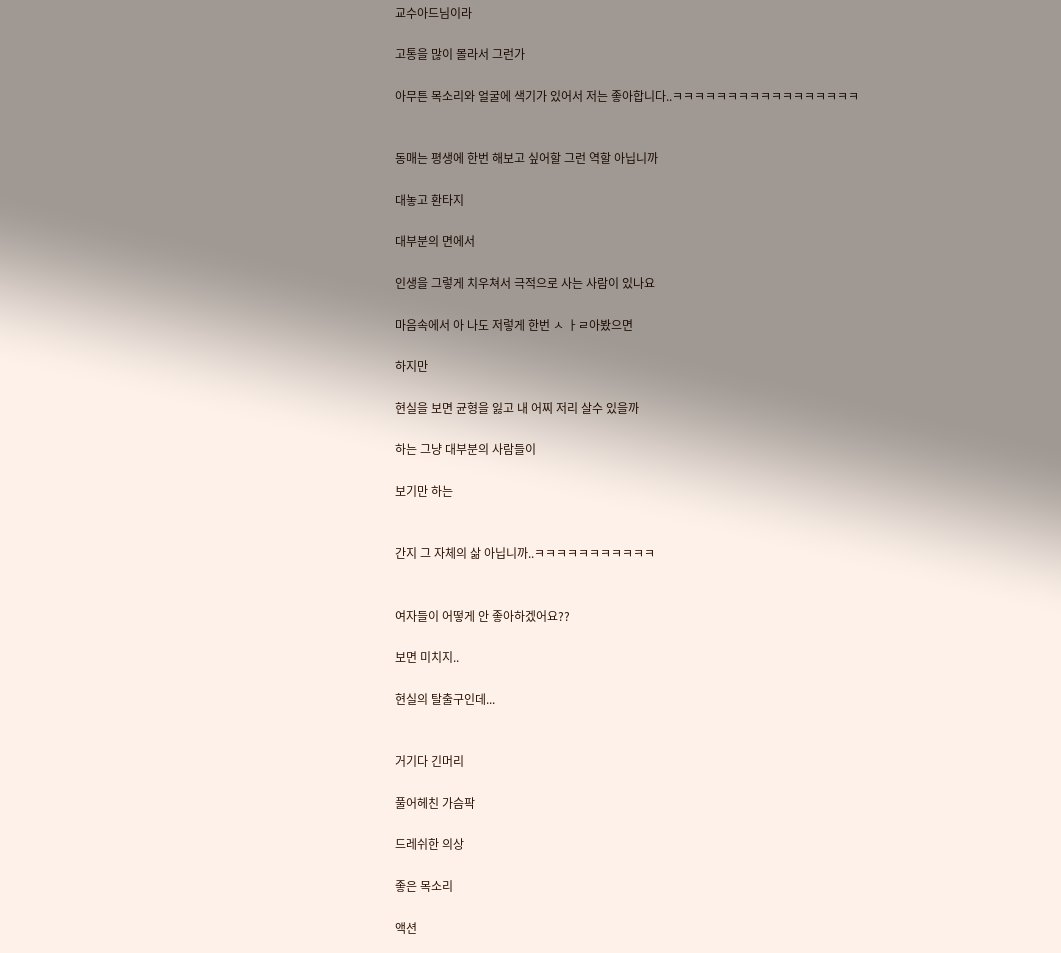교수아드님이라

고통을 많이 몰라서 그런가

아무튼 목소리와 얼굴에 색기가 있어서 저는 좋아합니다..ㅋㅋㅋㅋㅋㅋㅋㅋㅋㅋㅋㅋㅋㅋㅋㅋㅋ


동매는 평생에 한번 해보고 싶어할 그런 역할 아닙니까

대놓고 환타지

대부분의 면에서

인생을 그렇게 치우쳐서 극적으로 사는 사람이 있나요

마음속에서 아 나도 저렇게 한번 ㅅ ㅏㄹ아봤으면

하지만

현실을 보면 균형을 잃고 내 어찌 저리 살수 있을까

하는 그냥 대부분의 사람들이

보기만 하는


간지 그 자체의 삶 아닙니까..ㅋㅋㅋㅋㅋㅋㅋㅋㅋㅋㅋ


여자들이 어떻게 안 좋아하겠어요??

보면 미치지..

현실의 탈출구인데...


거기다 긴머리

풀어헤친 가슴팍

드레쉬한 의상

좋은 목소리

액션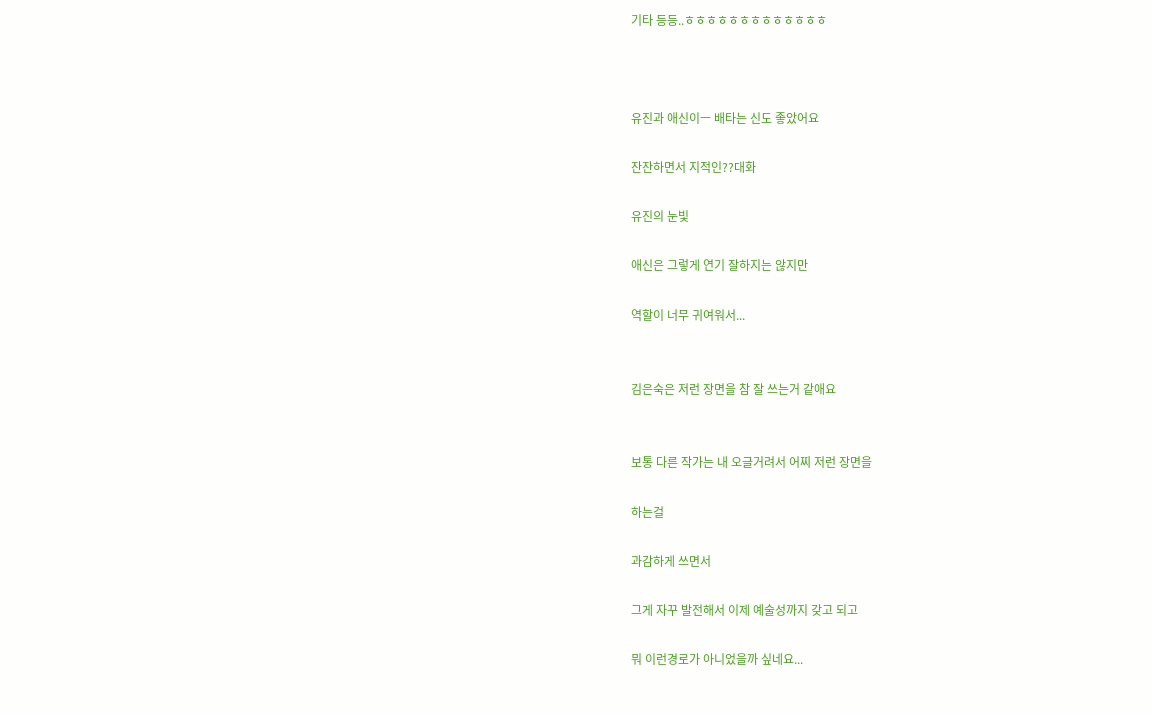기타 등등..ㅎㅎㅎㅎㅎㅎㅎㅎㅎㅎㅎㅎㅎ



유진과 애신이ㅡ 배타는 신도 좋았어요

잔잔하면서 지적인??대화

유진의 눈빛

애신은 그렇게 연기 잘하지는 않지만

역할이 너무 귀여워서...


김은숙은 저런 장면을 참 잘 쓰는거 같애요


보통 다른 작가는 내 오글거려서 어찌 저런 장면을

하는걸

과감하게 쓰면서

그게 자꾸 발전해서 이제 예술성까지 갖고 되고

뭐 이런경로가 아니었을까 싶네요...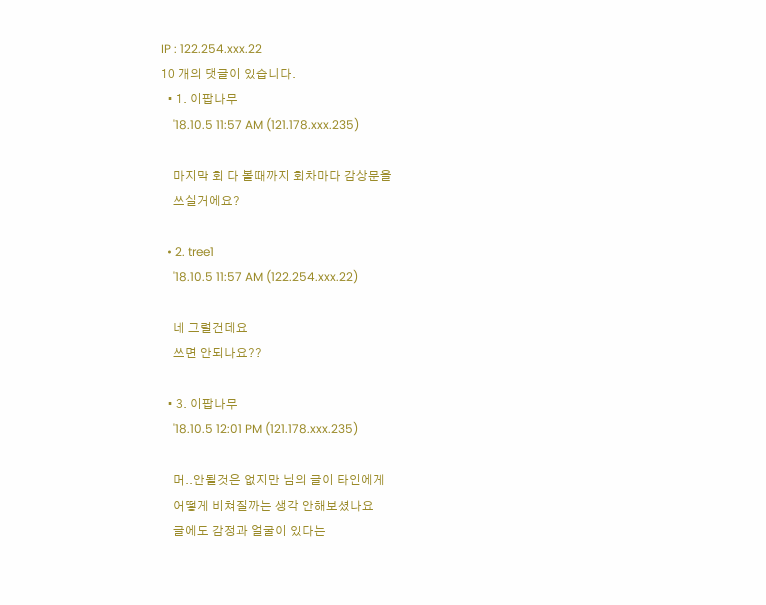IP : 122.254.xxx.22
10 개의 댓글이 있습니다.
  • 1. 이팝나무
    '18.10.5 11:57 AM (121.178.xxx.235)

    마지막 회 다 볼때까지 회차마다 감상문을
    쓰실거에요?

  • 2. tree1
    '18.10.5 11:57 AM (122.254.xxx.22)

    네 그럴건데요
    쓰면 안되나요??

  • 3. 이팝나무
    '18.10.5 12:01 PM (121.178.xxx.235)

    머..안될것은 없지만 님의 글이 타인에게
    어떻게 비쳐질까는 생각 안해보셨나요
    글에도 감정과 얼굴이 있다는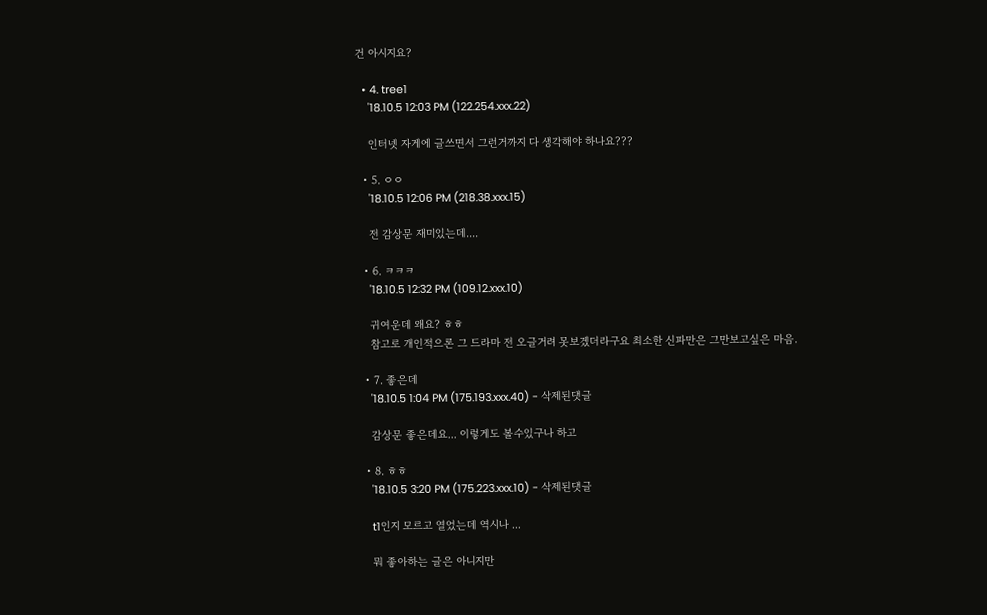건 아시지요?

  • 4. tree1
    '18.10.5 12:03 PM (122.254.xxx.22)

    인터넷 자게에 글쓰면서 그런거까지 다 생각해야 하나요???

  • 5. ㅇㅇ
    '18.10.5 12:06 PM (218.38.xxx.15)

    전 감상문 재미있는데....

  • 6. ㅋㅋㅋ
    '18.10.5 12:32 PM (109.12.xxx.10)

    귀여운데 왜요? ㅎㅎ
    참고로 개인적으론 그 드라마 전 오글거려 못보겠더라구요 최소한 신파만은 그만보고싶은 마음.

  • 7. 좋은데
    '18.10.5 1:04 PM (175.193.xxx.40) - 삭제된댓글

    감상문 좋은데요... 이렇게도 볼수있구나 하고

  • 8. ㅎㅎ
    '18.10.5 3:20 PM (175.223.xxx.10) - 삭제된댓글

    t1인지 모르고 열었는데 역시나 ...

    뭐 좋아하는 글은 아니지만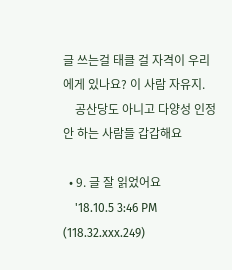글 쓰는걸 태클 걸 자격이 우리에게 있나요? 이 사람 자유지.
    공산당도 아니고 다양성 인정 안 하는 사람들 갑갑해요

  • 9. 글 잘 읽었어요
    '18.10.5 3:46 PM (118.32.xxx.249)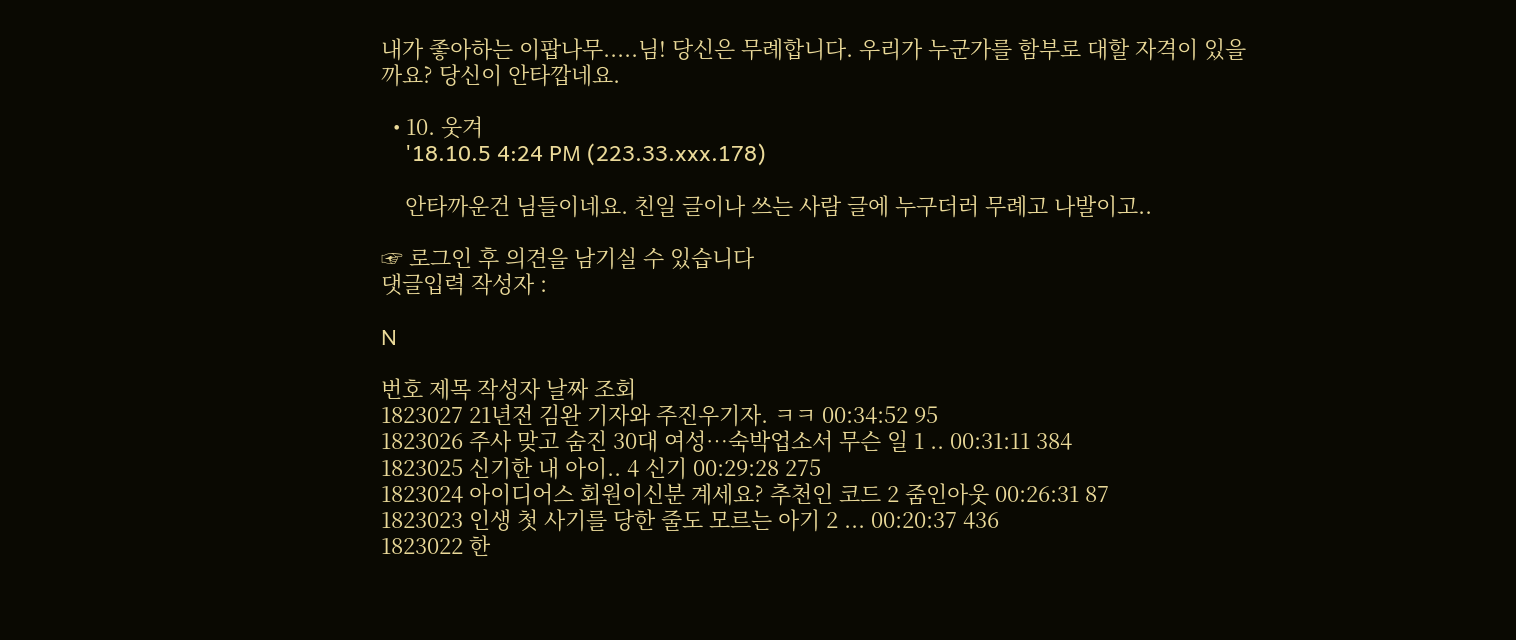내가 좋아하는 이팝나무.....님! 당신은 무례합니다. 우리가 누군가를 함부로 대할 자격이 있을까요? 당신이 안타깝네요.

  • 10. 웃겨
    '18.10.5 4:24 PM (223.33.xxx.178)

    안타까운건 님들이네요. 친일 글이나 쓰는 사람 글에 누구더러 무례고 나발이고..

☞ 로그인 후 의견을 남기실 수 있습니다
댓글입력 작성자 :

N

번호 제목 작성자 날짜 조회
1823027 21년전 김완 기자와 주진우기자. ㅋㅋ 00:34:52 95
1823026 주사 맞고 숨진 30대 여성…숙박업소서 무슨 일 1 .. 00:31:11 384
1823025 신기한 내 아이.. 4 신기 00:29:28 275
1823024 아이디어스 회원이신분 계세요? 추천인 코드 2 줌인아웃 00:26:31 87
1823023 인생 첫 사기를 당한 줄도 모르는 아기 2 ... 00:20:37 436
1823022 한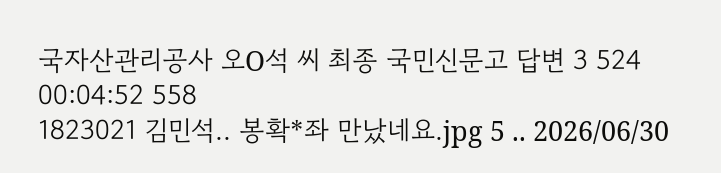국자산관리공사 오O석 씨 최종 국민신문고 답변 3 524 00:04:52 558
1823021 김민석.. 봉확*좌 만났네요.jpg 5 .. 2026/06/30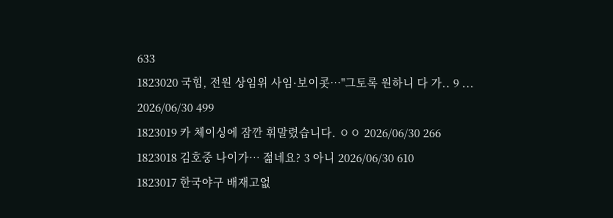633
1823020 국힘, 전원 상임위 사임·보이콧…"그토록 원하니 다 가.. 9 ... 2026/06/30 499
1823019 카 체이싱에 잠깐 휘말렸습니다. ㅇㅇ 2026/06/30 266
1823018 김호중 나이가… 젊네요? 3 아니 2026/06/30 610
1823017 한국야구 배재고없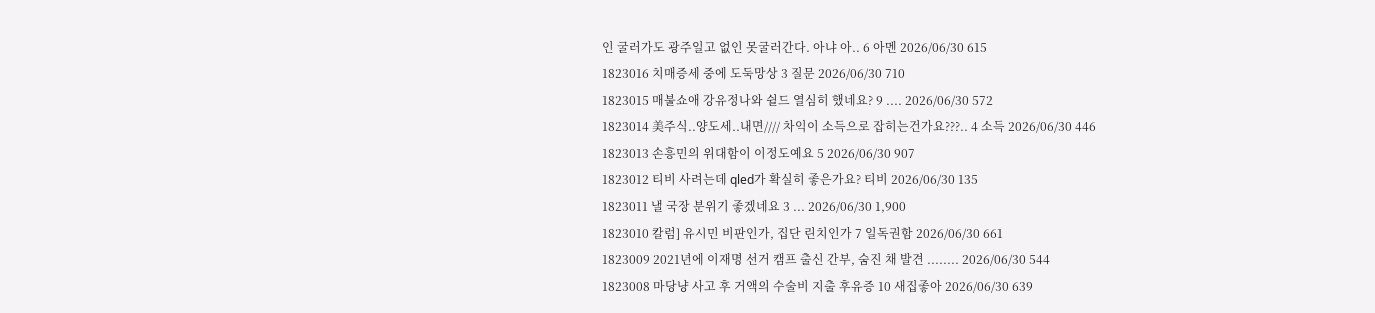인 굴러가도 광주일고 없인 못굴러간다. 아냐 아.. 6 아멘 2026/06/30 615
1823016 치매증세 중에 도둑망상 3 질문 2026/06/30 710
1823015 매불쇼애 강유정나와 쉴드 열심히 했네요? 9 .... 2026/06/30 572
1823014 美주식..양도세..내면//// 차익이 소득으로 잡히는건가요???.. 4 소득 2026/06/30 446
1823013 손흥민의 위대함이 이정도예요 5 2026/06/30 907
1823012 티비 사려는데 qled가 확실히 좋은가요? 티비 2026/06/30 135
1823011 낼 국장 분위기 좋겠네요 3 ... 2026/06/30 1,900
1823010 칼럼] 유시민 비판인가, 집단 린치인가 7 일독권함 2026/06/30 661
1823009 2021년에 이재명 선거 캠프 출신 간부, 숨진 채 발견 ........ 2026/06/30 544
1823008 마당냥 사고 후 거액의 수술비 지출 후유증 10 새집좋아 2026/06/30 639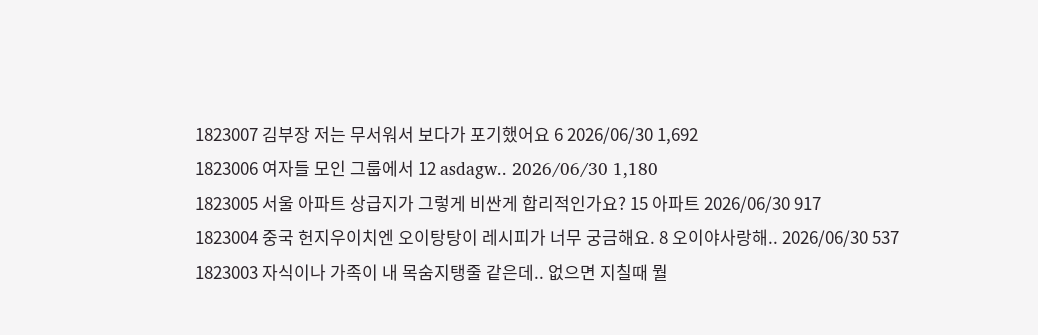1823007 김부장 저는 무서워서 보다가 포기했어요 6 2026/06/30 1,692
1823006 여자들 모인 그룹에서 12 asdagw.. 2026/06/30 1,180
1823005 서울 아파트 상급지가 그렇게 비싼게 합리적인가요? 15 아파트 2026/06/30 917
1823004 중국 헌지우이치엔 오이탕탕이 레시피가 너무 궁금해요. 8 오이야사랑해.. 2026/06/30 537
1823003 자식이나 가족이 내 목숨지탱줄 같은데.. 없으면 지칠때 뭘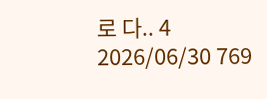로 다.. 4 2026/06/30 769